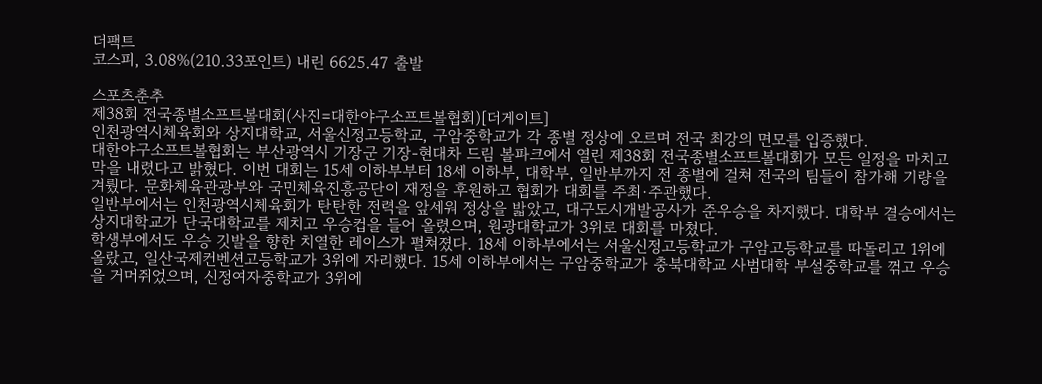더팩트
코스피, 3.08%(210.33포인트) 내린 6625.47 출발

스포츠춘추
제38회 전국종별소프트볼대회(사진=대한야구소프트볼협회)[더게이트]
인천광역시체육회와 상지대학교, 서울신정고등학교, 구암중학교가 각 종별 정상에 오르며 전국 최강의 면모를 입증했다.
대한야구소프트볼협회는 부산광역시 기장군 기장-현대차 드림 볼파크에서 열린 제38회 전국종별소프트볼대회가 모든 일정을 마치고 막을 내렸다고 밝혔다. 이번 대회는 15세 이하부부터 18세 이하부, 대학부, 일반부까지 전 종별에 걸쳐 전국의 팀들이 참가해 기량을 겨뤘다. 문화체육관광부와 국민체육진흥공단이 재정을 후원하고 협회가 대회를 주최·주관했다.
일반부에서는 인천광역시체육회가 탄탄한 전력을 앞세워 정상을 밟았고, 대구도시개발공사가 준우승을 차지했다. 대학부 결승에서는 상지대학교가 단국대학교를 제치고 우승컵을 들어 올렸으며, 원광대학교가 3위로 대회를 마쳤다.
학생부에서도 우승 깃발을 향한 치열한 레이스가 펼쳐졌다. 18세 이하부에서는 서울신정고등학교가 구암고등학교를 따돌리고 1위에 올랐고, 일산국제컨벤션고등학교가 3위에 자리했다. 15세 이하부에서는 구암중학교가 충북대학교 사범대학 부설중학교를 꺾고 우승을 거머쥐었으며, 신정여자중학교가 3위에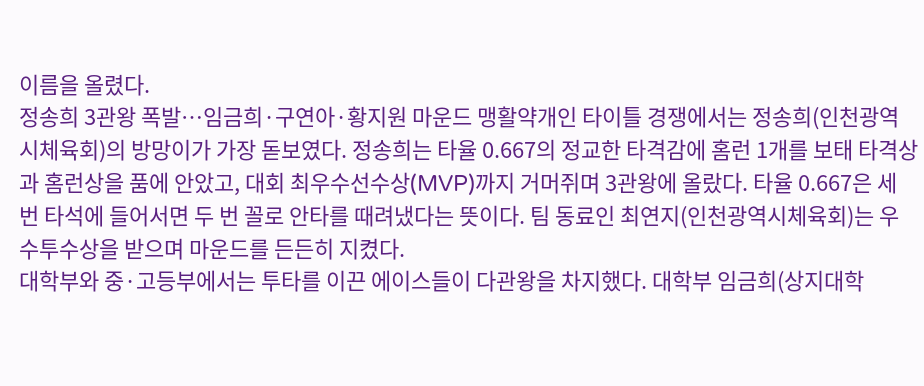이름을 올렸다.
정송희 3관왕 폭발…임금희·구연아·황지원 마운드 맹활약개인 타이틀 경쟁에서는 정송희(인천광역시체육회)의 방망이가 가장 돋보였다. 정송희는 타율 0.667의 정교한 타격감에 홈런 1개를 보태 타격상과 홈런상을 품에 안았고, 대회 최우수선수상(MVP)까지 거머쥐며 3관왕에 올랐다. 타율 0.667은 세 번 타석에 들어서면 두 번 꼴로 안타를 때려냈다는 뜻이다. 팀 동료인 최연지(인천광역시체육회)는 우수투수상을 받으며 마운드를 든든히 지켰다.
대학부와 중·고등부에서는 투타를 이끈 에이스들이 다관왕을 차지했다. 대학부 임금희(상지대학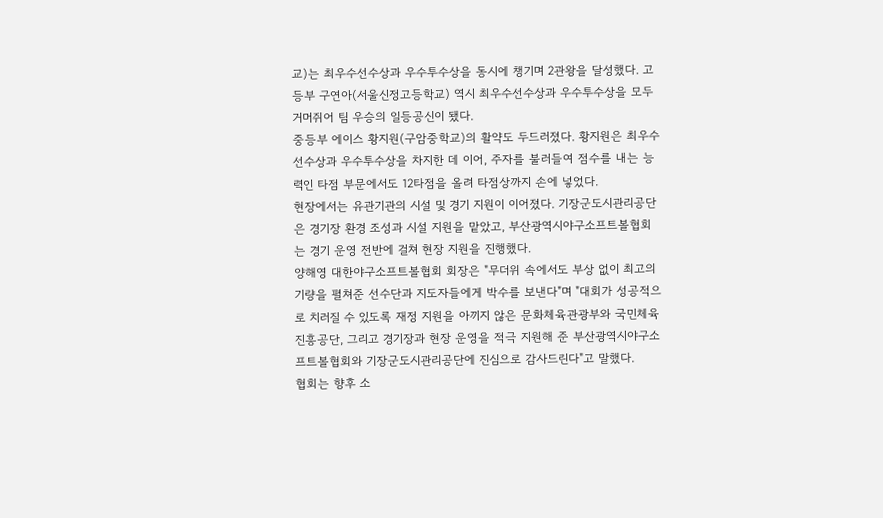교)는 최우수선수상과 우수투수상을 동시에 챙기며 2관왕을 달성했다. 고등부 구연아(서울신정고등학교) 역시 최우수선수상과 우수투수상을 모두 거머쥐어 팀 우승의 일등공신이 됐다.
중등부 에이스 황지원(구암중학교)의 활약도 두드러졌다. 황지원은 최우수선수상과 우수투수상을 차지한 데 이어, 주자를 불러들여 점수를 내는 능력인 타점 부문에서도 12타점을 올려 타점상까지 손에 넣었다.
현장에서는 유관기관의 시설 및 경기 지원이 이어졌다. 기장군도시관리공단은 경기장 환경 조성과 시설 지원을 맡았고, 부산광역시야구소프트볼협회는 경기 운영 전반에 걸쳐 현장 지원을 진행했다.
양해영 대한야구소프트볼협회 회장은 "무더위 속에서도 부상 없이 최고의 기량을 펼쳐준 선수단과 지도자들에게 박수를 보낸다"며 "대회가 성공적으로 치러질 수 있도록 재정 지원을 아끼지 않은 문화체육관광부와 국민체육진흥공단, 그리고 경기장과 현장 운영을 적극 지원해 준 부산광역시야구소프트볼협회와 기장군도시관리공단에 진심으로 감사드린다"고 말했다.
협회는 향후 소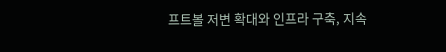프트볼 저변 확대와 인프라 구축, 지속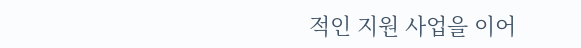적인 지원 사업을 이어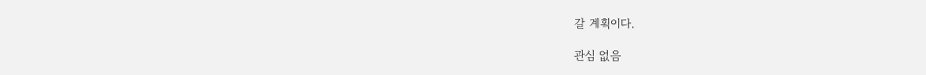갈 계획이다.

관심 없음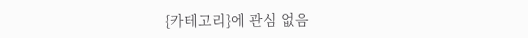{카테고리}에 관심 없음